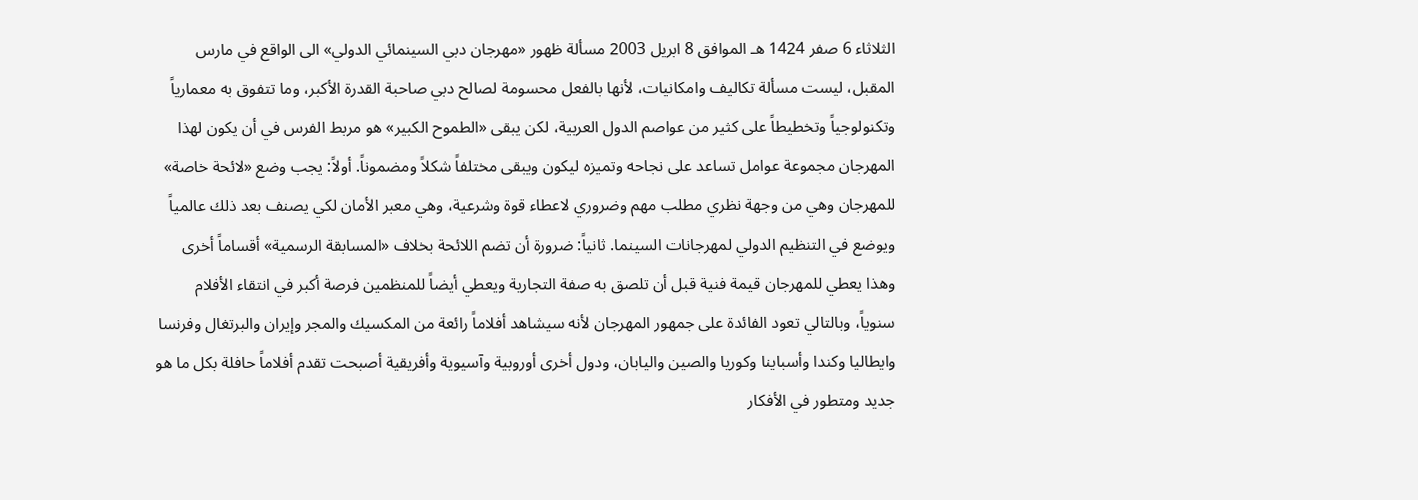الثلاثاء 6 صفر 1424 هـ الموافق 8 ابريل 2003 مسألة ظهور «مهرجان دبي السينمائي الدولي» الى الواقع في مارس المقبل، ليست مسألة تكاليف وامكانيات، لأنها بالفعل محسومة لصالح دبي صاحبة القدرة الأكبر، وما تتفوق به معمارياً وتكنولوجياً وتخطيطاً على كثير من عواصم الدول العربية، لكن يبقى «الطموح الكبير» هو مربط الفرس في أن يكون لهذا المهرجان مجموعة عوامل تساعد على نجاحه وتميزه ليكون ويبقى مختلفاً شكلاً ومضموناً. أولاً: يجب وضع «لائحة خاصة» للمهرجان وهي من وجهة نظري مطلب مهم وضروري لاعطاء قوة وشرعية، وهي معبر الأمان لكي يصنف بعد ذلك عالمياً ويوضع في التنظيم الدولي لمهرجانات السينما. ثانياً: ضرورة أن تضم اللائحة بخلاف «المسابقة الرسمية» أقساماً أخرى وهذا يعطي للمهرجان قيمة فنية قبل أن تلصق به صفة التجارية ويعطي أيضاً للمنظمين فرصة أكبر في انتقاء الأفلام سنوياً، وبالتالي تعود الفائدة على جمهور المهرجان لأنه سيشاهد أفلاماً رائعة من المكسيك والمجر وإيران والبرتغال وفرنسا وايطاليا وكندا وأسباينا وكوريا والصين واليابان، ودول أخرى أوروبية وآسيوية وأفريقية أصبحت تقدم أفلاماً حافلة بكل ما هو جديد ومتطور في الأفكار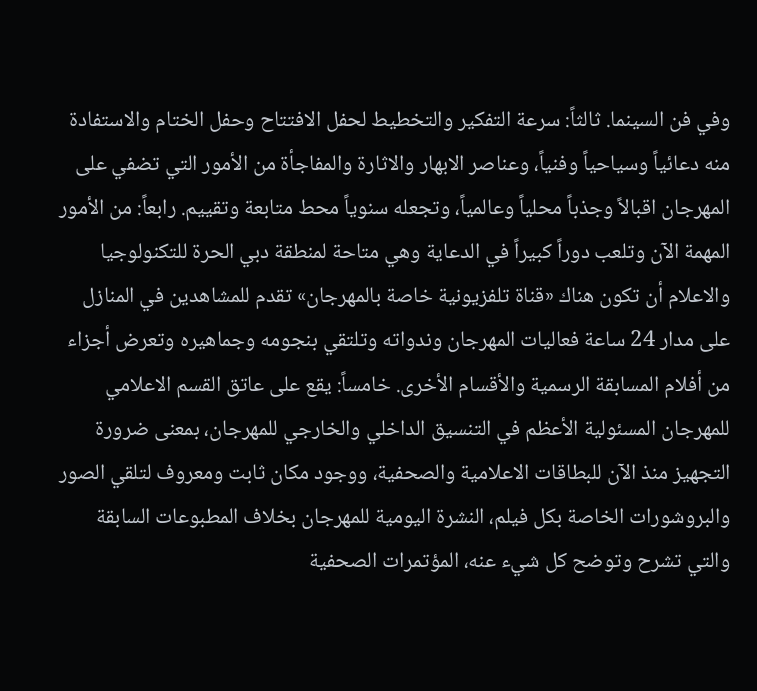وفي فن السينما. ثالثاً: سرعة التفكير والتخطيط لحفل الافتتاح وحفل الختام والاستفادة منه دعائياً وسياحياً وفنياً، وعناصر الابهار والاثارة والمفاجأة من الأمور التي تضفي على المهرجان اقبالاً وجذباً محلياً وعالمياً، وتجعله سنوياً محط متابعة وتقييم. رابعاً: من الأمور المهمة الآن وتلعب دوراً كبيراً في الدعاية وهي متاحة لمنطقة دبي الحرة للتكنولوجيا والاعلام أن تكون هناك «قناة تلفزيونية خاصة بالمهرجان» تقدم للمشاهدين في المنازل على مدار 24 ساعة فعاليات المهرجان وندواته وتلتقي بنجومه وجماهيره وتعرض أجزاء من أفلام المسابقة الرسمية والأقسام الأخرى. خامساً: يقع على عاتق القسم الاعلامي للمهرجان المسئولية الأعظم في التنسيق الداخلي والخارجي للمهرجان، بمعنى ضرورة التجهيز منذ الآن للبطاقات الاعلامية والصحفية، ووجود مكان ثابت ومعروف لتلقي الصور والبروشورات الخاصة بكل فيلم، النشرة اليومية للمهرجان بخلاف المطبوعات السابقة والتي تشرح وتوضح كل شيء عنه، المؤتمرات الصحفية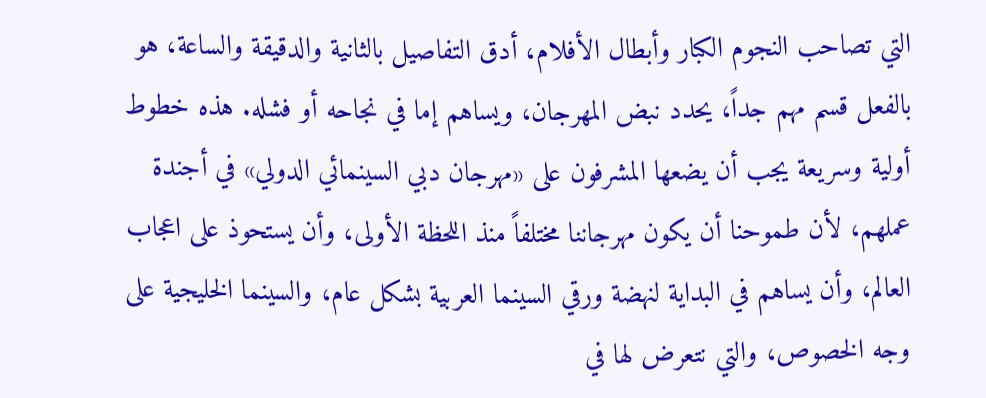التي تصاحب النجوم الكبار وأبطال الأفلام، أدق التفاصيل بالثانية والدقيقة والساعة، هو بالفعل قسم مهم جداً، يحدد نبض المهرجان، ويساهم إما في نجاحه أو فشله. هذه خطوط أولية وسريعة يجب أن يضعها المشرفون على «مهرجان دبي السينمائي الدولي» في أجندة عملهم، لأن طموحنا أن يكون مهرجاننا مختلفاً منذ اللحظة الأولى، وأن يستحوذ على اعجاب العالم، وأن يساهم في البداية لنهضة ورقي السينما العربية بشكل عام، والسينما الخليجية على وجه الخصوص، والتي نتعرض لها في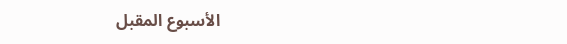الأسبوع المقبل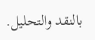بالنقد والتحليل.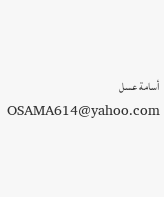أسامة عسل OSAMA614@yahoo.com